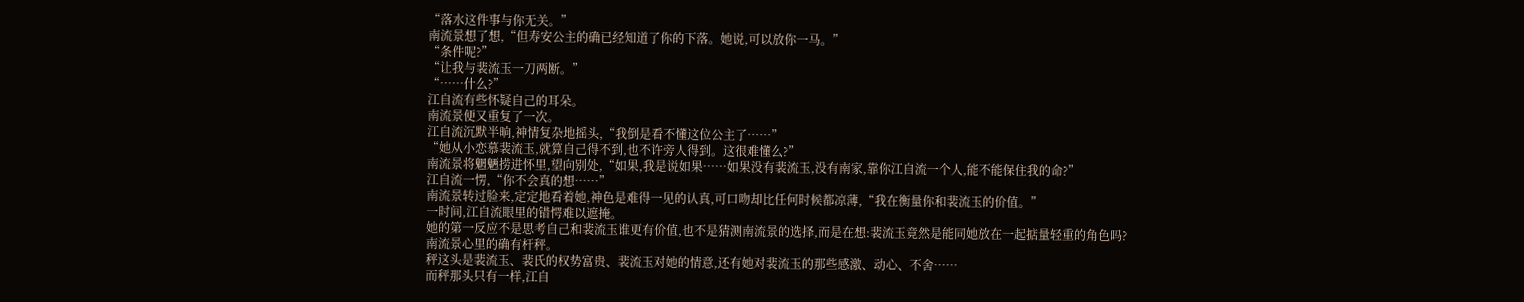“落水这件事与你无关。”
南流景想了想,“但寿安公主的确已经知道了你的下落。她说,可以放你一马。”
“条件呢?”
“让我与裴流玉一刀两断。”
“……什么?”
江自流有些怀疑自己的耳朵。
南流景便又重复了一次。
江自流沉默半晌,神情复杂地摇头,“我倒是看不懂这位公主了……”
“她从小恋慕裴流玉,就算自己得不到,也不许旁人得到。这很难懂么?”
南流景将魍魉捞进怀里,望向别处,“如果,我是说如果……如果没有裴流玉,没有南家,靠你江自流一个人,能不能保住我的命?”
江自流一愣,“你不会真的想……”
南流景转过脸来,定定地看着她,神色是难得一见的认真,可口吻却比任何时候都凉薄,“我在衡量你和裴流玉的价值。”
一时间,江自流眼里的错愕难以遮掩。
她的第一反应不是思考自己和裴流玉谁更有价值,也不是猜测南流景的选择,而是在想:裴流玉竟然是能同她放在一起掂量轻重的角色吗?
南流景心里的确有杆秤。
秤这头是裴流玉、裴氏的权势富贵、裴流玉对她的情意,还有她对裴流玉的那些感激、动心、不舍……
而秤那头只有一样,江自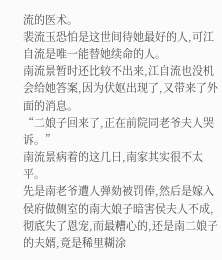流的医术。
裴流玉恐怕是这世间待她最好的人,可江自流是唯一能替她续命的人。
南流景暂时还比较不出来,江自流也没机会给她答案,因为伏妪出现了,又带来了外面的消息。
“二娘子回来了,正在前院同老爷夫人哭诉。”
南流景病着的这几日,南家其实很不太平。
先是南老爷遭人弹劾被罚俸,然后是嫁入侯府做侧室的南大娘子暗害侯夫人不成,彻底失了恩宠,而最糟心的,还是南二娘子的夫婿,竟是稀里糊涂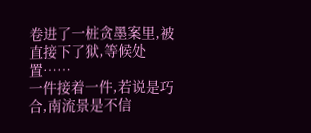卷进了一桩贪墨案里,被直接下了狱,等候处置……
一件接着一件,若说是巧合,南流景是不信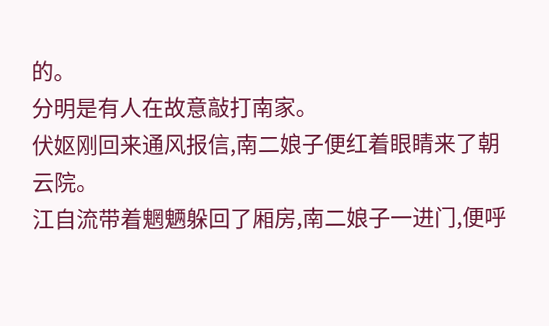的。
分明是有人在故意敲打南家。
伏妪刚回来通风报信,南二娘子便红着眼睛来了朝云院。
江自流带着魍魉躲回了厢房,南二娘子一进门,便呼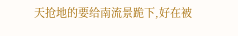天抢地的要给南流景跪下,好在被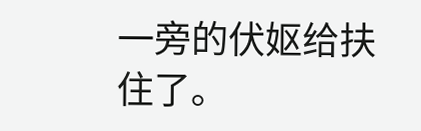一旁的伏妪给扶住了。